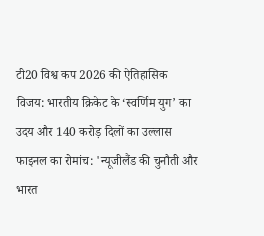टी20 विश्व कप 2026 की ऐतिहासिक विजय: भारतीय क्रिकेट के ‘स्वर्णिम युग’ का उदय और 140 करोड़ दिलों का उल्लास
फाइनल का रोमांच: 'न्यूजीलैंड की चुनौती और भारत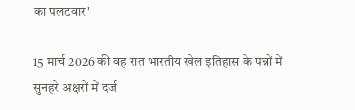का पलटवार'

15 मार्च 2026 की वह रात भारतीय खेल इतिहास के पन्नों में सुनहरे अक्षरों में दर्ज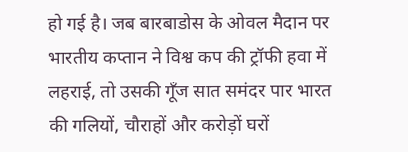हो गई है। जब बारबाडोस के ओवल मैदान पर भारतीय कप्तान ने विश्व कप की ट्रॉफी हवा में लहराई, तो उसकी गूँज सात समंदर पार भारत की गलियों, चौराहों और करोड़ों घरों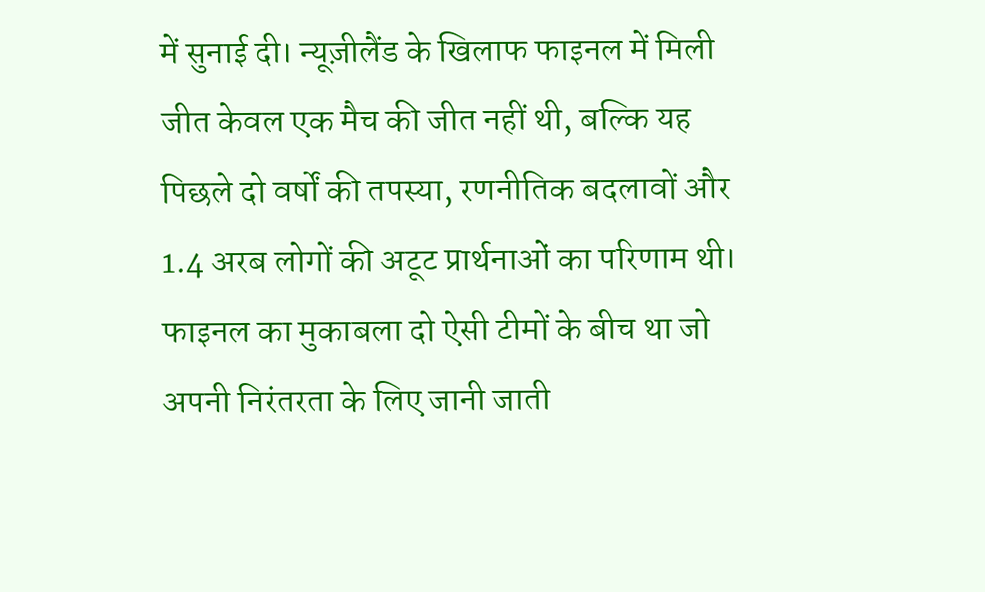में सुनाई दी। न्यूज़ीलैंड के खिलाफ फाइनल में मिली जीत केवल एक मैच की जीत नहीं थी, बल्कि यह पिछले दो वर्षों की तपस्या, रणनीतिक बदलावों और 1.4 अरब लोगों की अटूट प्रार्थनाओं का परिणाम थी।
फाइनल का मुकाबला दो ऐसी टीमों के बीच था जो अपनी निरंतरता के लिए जानी जाती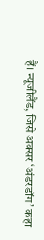हैं। न्यूजीलैंड, जिसे अक्सर ‘अंडरडॉग’ कहा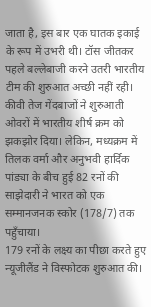जाता है, इस बार एक घातक इकाई के रूप में उभरी थी। टॉस जीतकर पहले बल्लेबाजी करने उतरी भारतीय टीम की शुरुआत अच्छी नहीं रही। कीवी तेज गेंदबाजों ने शुरुआती ओवरों में भारतीय शीर्ष क्रम को झकझोर दिया। लेकिन, मध्यक्रम में तिलक वर्मा और अनुभवी हार्दिक पांड्या के बीच हुई 82 रनों की साझेदारी ने भारत को एक सम्मानजनक स्कोर (178/7) तक पहुँचाया।
179 रनों के लक्ष्य का पीछा करते हुए न्यूजीलैंड ने विस्फोटक शुरुआत की।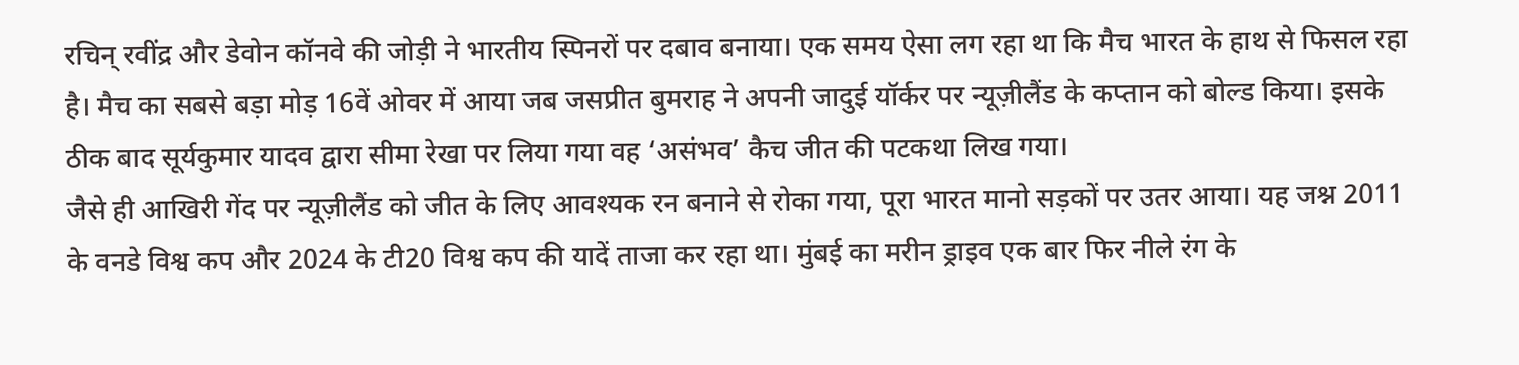रचिन् रवींद्र और डेवोन कॉनवे की जोड़ी ने भारतीय स्पिनरों पर दबाव बनाया। एक समय ऐसा लग रहा था कि मैच भारत के हाथ से फिसल रहा है। मैच का सबसे बड़ा मोड़ 16वें ओवर में आया जब जसप्रीत बुमराह ने अपनी जादुई यॉर्कर पर न्यूज़ीलैंड के कप्तान को बोल्ड किया। इसके ठीक बाद सूर्यकुमार यादव द्वारा सीमा रेखा पर लिया गया वह ‘असंभव’ कैच जीत की पटकथा लिख गया।
जैसे ही आखिरी गेंद पर न्यूज़ीलैंड को जीत के लिए आवश्यक रन बनाने से रोका गया, पूरा भारत मानो सड़कों पर उतर आया। यह जश्न 2011 के वनडे विश्व कप और 2024 के टी20 विश्व कप की यादें ताजा कर रहा था। मुंबई का मरीन ड्राइव एक बार फिर नीले रंग के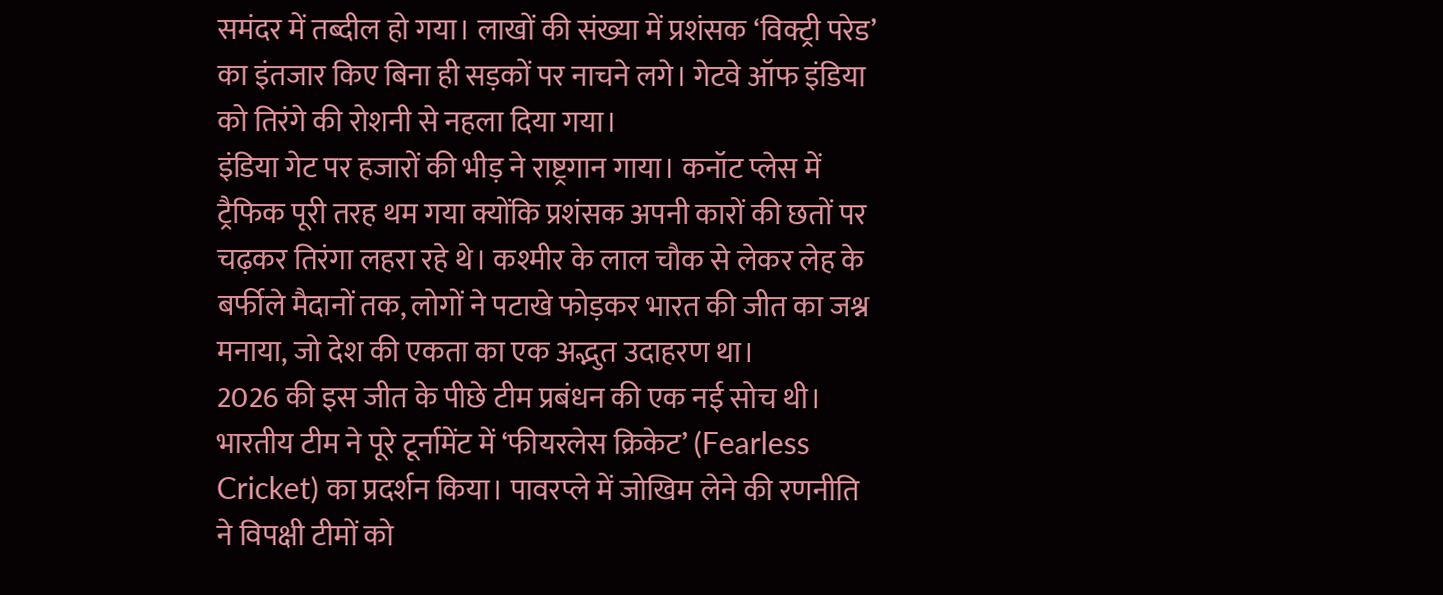समंदर में तब्दील हो गया। लाखों की संख्या में प्रशंसक ‘विक्ट्री परेड’ का इंतजार किए बिना ही सड़कों पर नाचने लगे। गेटवे ऑफ इंडिया को तिरंगे की रोशनी से नहला दिया गया।
इंडिया गेट पर हजारों की भीड़ ने राष्ट्रगान गाया। कनॉट प्लेस में ट्रैफिक पूरी तरह थम गया क्योंकि प्रशंसक अपनी कारों की छतों पर चढ़कर तिरंगा लहरा रहे थे। कश्मीर के लाल चौक से लेकर लेह के बर्फीले मैदानों तक, लोगों ने पटाखे फोड़कर भारत की जीत का जश्न मनाया, जो देश की एकता का एक अद्भुत उदाहरण था।
2026 की इस जीत के पीछे टीम प्रबंधन की एक नई सोच थी। भारतीय टीम ने पूरे टूर्नामेंट में ‘फीयरलेस क्रिकेट’ (Fearless Cricket) का प्रदर्शन किया। पावरप्ले में जोखिम लेने की रणनीति ने विपक्षी टीमों को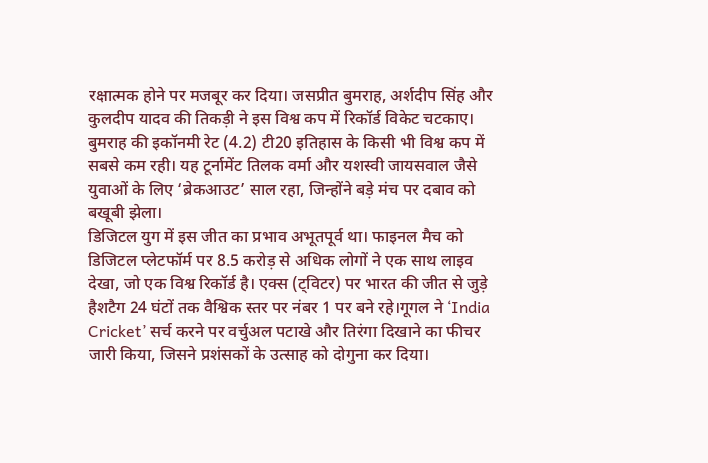रक्षात्मक होने पर मजबूर कर दिया। जसप्रीत बुमराह, अर्शदीप सिंह और कुलदीप यादव की तिकड़ी ने इस विश्व कप में रिकॉर्ड विकेट चटकाए। बुमराह की इकॉनमी रेट (4.2) टी20 इतिहास के किसी भी विश्व कप में सबसे कम रही। यह टूर्नामेंट तिलक वर्मा और यशस्वी जायसवाल जैसे युवाओं के लिए ‘ब्रेकआउट’ साल रहा, जिन्होंने बड़े मंच पर दबाव को बखूबी झेला।
डिजिटल युग में इस जीत का प्रभाव अभूतपूर्व था। फाइनल मैच को डिजिटल प्लेटफॉर्म पर 8.5 करोड़ से अधिक लोगों ने एक साथ लाइव देखा, जो एक विश्व रिकॉर्ड है। एक्स (ट्विटर) पर भारत की जीत से जुड़े हैशटैग 24 घंटों तक वैश्विक स्तर पर नंबर 1 पर बने रहे।गूगल ने ‘India Cricket’ सर्च करने पर वर्चुअल पटाखे और तिरंगा दिखाने का फीचर जारी किया, जिसने प्रशंसकों के उत्साह को दोगुना कर दिया।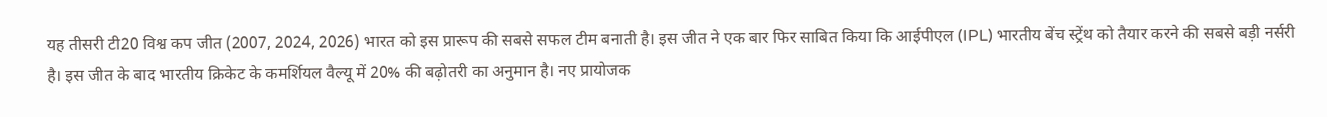यह तीसरी टी20 विश्व कप जीत (2007, 2024, 2026) भारत को इस प्रारूप की सबसे सफल टीम बनाती है। इस जीत ने एक बार फिर साबित किया कि आईपीएल (IPL) भारतीय बेंच स्ट्रेंथ को तैयार करने की सबसे बड़ी नर्सरी है। इस जीत के बाद भारतीय क्रिकेट के कमर्शियल वैल्यू में 20% की बढ़ोतरी का अनुमान है। नए प्रायोजक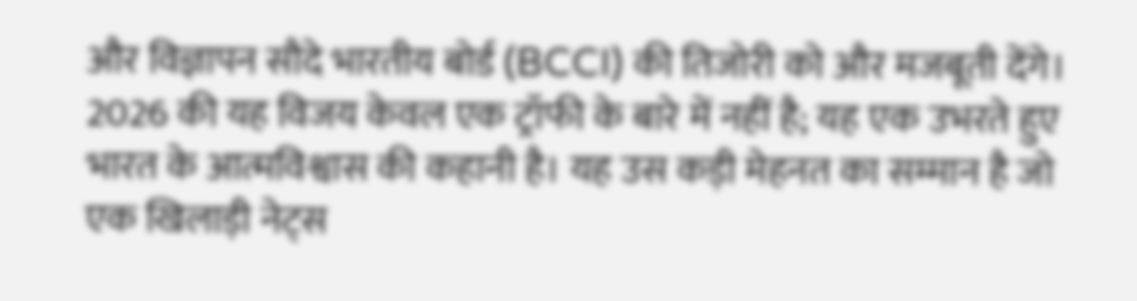और विज्ञापन सौदे भारतीय बोर्ड (BCCI) की तिजोरी को और मजबूती देंगे।
2026 की यह विजय केवल एक ट्रॉफी के बारे में नहीं है; यह एक उभरते हुए भारत के आत्मविश्वास की कहानी है। यह उस कड़ी मेहनत का सम्मान है जो एक खिलाड़ी नेट्स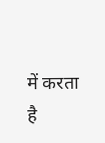में करता है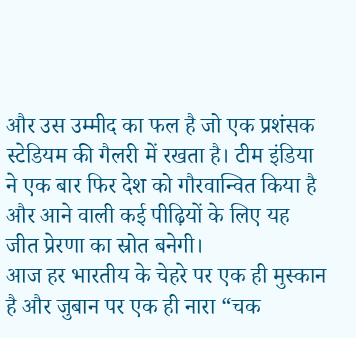और उस उम्मीद का फल है जो एक प्रशंसक स्टेडियम की गैलरी में रखता है। टीम इंडिया ने एक बार फिर देश को गौरवान्वित किया है और आने वाली कई पीढ़ियों के लिए यह जीत प्रेरणा का स्रोत बनेगी।
आज हर भारतीय के चेहरे पर एक ही मुस्कान है और जुबान पर एक ही नारा “चक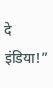दे इंडिया!”